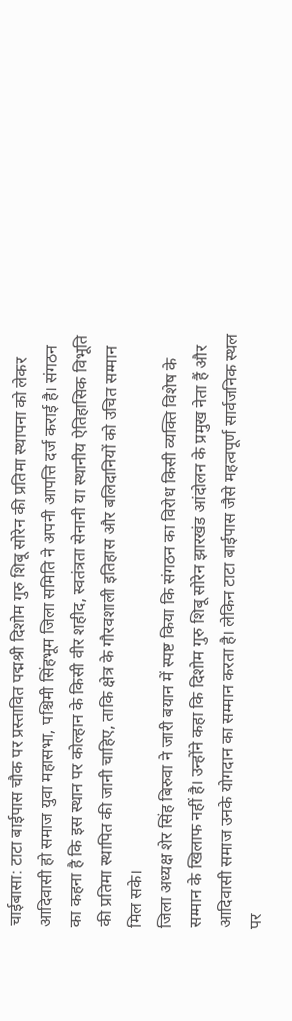चाईबासा: टाटा बाईपास चौक पर प्रस्तावित पद्मश्री दिशोम गुरु शिबू सोरेन की प्रतिमा स्थापना को लेकर आदिवासी हो समाज युवा महासभा, पश्चिमी सिंहभूम जिला समिति ने अपनी आपत्ति दर्ज कराई है। संगठन का कहना है कि इस स्थान पर कोल्हान के किसी वीर शहीद, स्वतंत्रता सेनानी या स्थानीय ऐतिहासिक विभूति की प्रतिमा स्थापित की जानी चाहिए, ताकि क्षेत्र के गौरवशाली इतिहास और बलिदानियों को उचित सम्मान मिल सके।
जिला अध्यक्ष शेर सिंह बिरुवा ने जारी बयान में स्पष्ट किया कि संगठन का विरोध किसी व्यक्ति विशेष के सम्मान के खिलाफ नहीं है। उन्होंने कहा कि दिशोम गुरु शिबू सोरेन झारखंड आंदोलन के प्रमुख नेता हैं और आदिवासी समाज उनके योगदान का सम्मान करता है। लेकिन टाटा बाईपास जैसे महत्वपूर्ण सार्वजनिक स्थल पर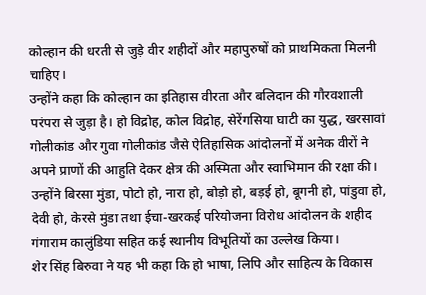कोल्हान की धरती से जुड़े वीर शहीदों और महापुरुषों को प्राथमिकता मिलनी चाहिए।
उन्होंने कहा कि कोल्हान का इतिहास वीरता और बलिदान की गौरवशाली परंपरा से जुड़ा है। हो विद्रोह, कोल विद्रोह, सेरेंगसिया घाटी का युद्ध, खरसावां गोलीकांड और गुवा गोलीकांड जैसे ऐतिहासिक आंदोलनों में अनेक वीरों ने अपने प्राणों की आहुति देकर क्षेत्र की अस्मिता और स्वाभिमान की रक्षा की। उन्होंने बिरसा मुंडा, पोटो हो, नारा हो, बोड़ो हो, बड़ई हो, बूगनी हो, पांडुवा हो, देवी हो, केरसे मुंडा तथा ईचा-खरकई परियोजना विरोध आंदोलन के शहीद गंगाराम कालुंडिया सहित कई स्थानीय विभूतियों का उल्लेख किया।
शेर सिंह बिरुवा ने यह भी कहा कि हो भाषा, लिपि और साहित्य के विकास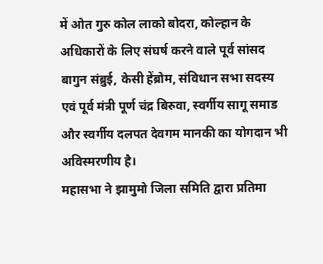में ओत गुरु कोल लाको बोदरा, कोल्हान के अधिकारों के लिए संघर्ष करने वाले पूर्व सांसद बागुन संब्रुई, केसी हेंब्रोम, संविधान सभा सदस्य एवं पूर्व मंत्री पूर्ण चंद्र बिरुवा, स्वर्गीय सागू समाड और स्वर्गीय दलपत देवगम मानकी का योगदान भी अविस्मरणीय है।
महासभा ने झामुमो जिला समिति द्वारा प्रतिमा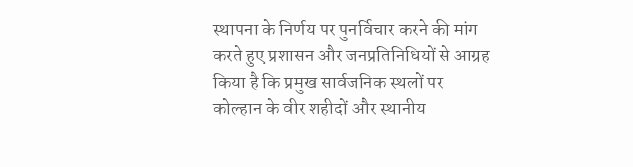स्थापना के निर्णय पर पुनर्विचार करने की मांग करते हुए प्रशासन और जनप्रतिनिधियों से आग्रह किया है कि प्रमुख सार्वजनिक स्थलों पर कोल्हान के वीर शहीदों और स्थानीय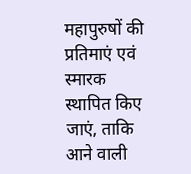महापुरुषों की प्रतिमाएं एवं स्मारक स्थापित किए जाएं, ताकि आने वाली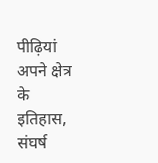पीढ़ियां अपने क्षेत्र के इतिहास, संघर्ष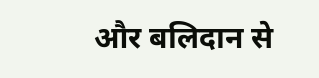और बलिदान से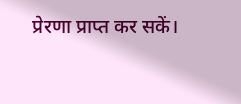प्रेरणा प्राप्त कर सकें।